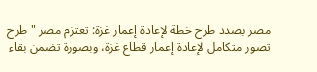مصر بصدد طرح خطة لإعادة إعمار غزة: تعتزم مصر "طرح تصور متكامل لإعادة إعمار قطاع غزة، وبصورة تضمن بقاء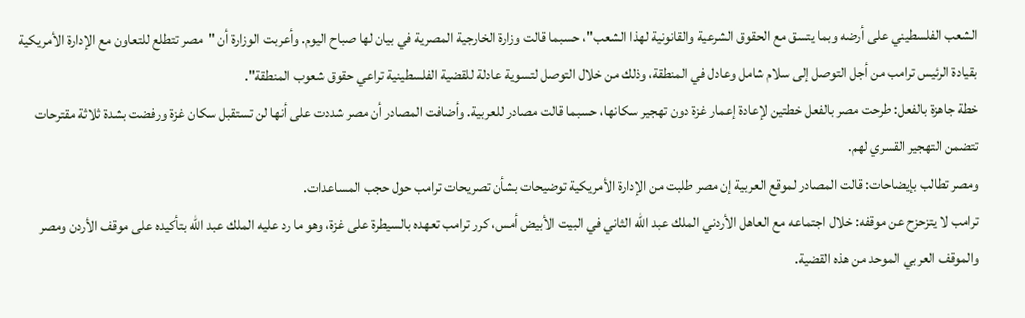الشعب الفلسطيني على أرضه وبما يتسق مع الحقوق الشرعية والقانونية لهذا الشعب"، حسبما قالت وزارة الخارجية المصرية في بيان لها صباح اليوم. وأعربت الوزارة أن "مصر تتطلع للتعاون مع الإدارة الأمريكية بقيادة الرئيس ترامب من أجل التوصل إلى سلام شامل وعادل في المنطقة، وذلك من خلال التوصل لتسوية عادلة للقضية الفلسطينية تراعي حقوق شعوب المنطقة".
خطة جاهزة بالفعل: طرحت مصر بالفعل خطتين لإعادة إعمار غزة دون تهجير سكانها، حسبما قالت مصادر للعربية. وأضافت المصادر أن مصر شددت على أنها لن تستقبل سكان غزة ورفضت بشدة ثلاثة مقترحات تتضمن التهجير القسري لهم.
ومصر تطالب بإيضاحات: قالت المصادر لموقع العربية إن مصر طلبت من الإدارة الأمريكية توضيحات بشأن تصريحات ترامب حول حجب المساعدات.
ترامب لا يتزحزح عن موقفه: خلال اجتماعه مع العاهل الأردني الملك عبد الله الثاني في البيت الأبيض أمس، كرر ترامب تعهده بالسيطرة على غزة، وهو ما رد عليه الملك عبد الله بتأكيده على موقف الأردن ومصر والموقف العربي الموحد من هذه القضية.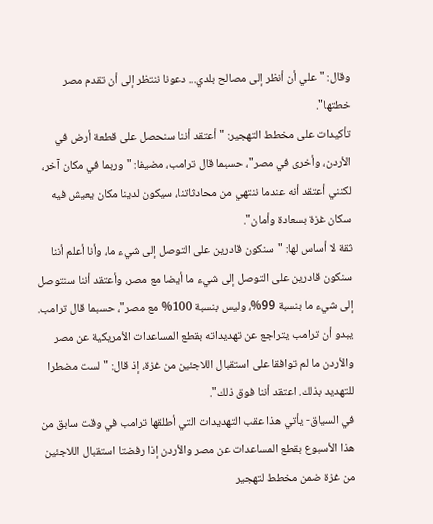وقال: "علي أن أنظر إلى مصالح بلدي... دعونا ننتظر إلى أن تقدم مصر خطتها".
تأكيدات على مخطط التهجير: "أعتقد أننا سنحصل على قطعة أرض في الأردن، وأخرى في مصر"، حسبما قال ترامب، مضيفا: "وربما في مكان آخر، لكنني أعتقد أنه عندما ننتهي من محادثاتنا، سيكون لدينا مكان يعيش فيه سكان غزة بسعادة وأمان".
ثقة لا أساس لها: "سنكون قادرين على التوصل إلى شيء ما، وأنا أعلم أننا سنكون قادرين على التوصل إلى شيء ما أيضا مع مصر، وأعتقد أننا سنتوصل إلى شيء ما بنسبة 99%، وليس بنسبة 100% مع مصر"، حسبما قال ترامب.
يبدو أن ترامب يتراجع عن تهديداته بقطع المساعدات الأمريكية عن مصر والأردن ما لم توافقا على استقبال اللاجئين من غزة، إذ قال: "لست مضطرا للتهديد بذلك. اعتقد أننا فوق ذلك".
في السياق- يأتي هذا عقب التهديدات التي أطلقها ترامب في وقت سابق من هذا الأسبوع بقطع المساعدات عن مصر والأردن إذا رفضتا استقبال اللاجئين من غزة ضمن مخطط لتهجير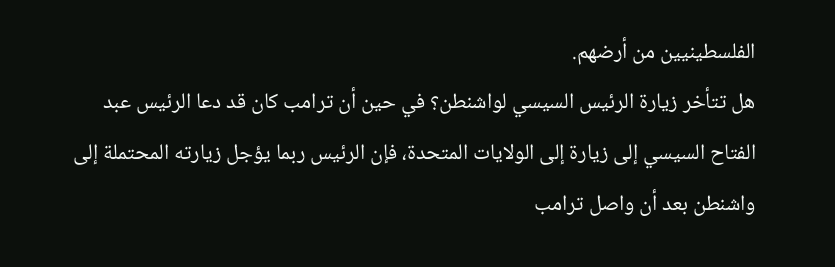الفلسطينيين من أرضهم.
هل تتأخر زيارة الرئيس السيسي لواشنطن؟ في حين أن ترامب كان قد دعا الرئيس عبد الفتاح السيسي إلى زيارة إلى الولايات المتحدة، فإن الرئيس ربما يؤجل زيارته المحتملة إلى واشنطن بعد أن واصل ترامب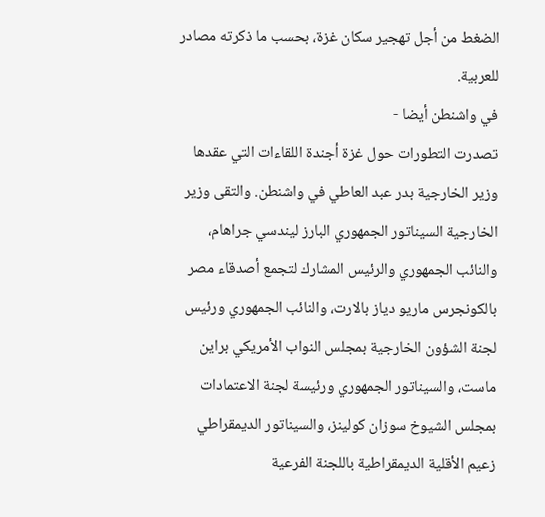الضغط من أجل تهجير سكان غزة، بحسب ما ذكرته مصادر للعربية.
في واشنطن أيضا -
تصدرت التطورات حول غزة أجندة اللقاءات التي عقدها وزير الخارجية بدر عبد العاطي في واشنطن. والتقى وزير الخارجية السيناتور الجمهوري البارز ليندسي جراهام، والنائب الجمهوري والرئيس المشارك لتجمع أصدقاء مصر بالكونجرس ماريو دياز بالارت، والنائب الجمهوري ورئيس لجنة الشؤون الخارجية بمجلس النواب الأمريكي براين ماست، والسيناتور الجمهوري ورئيسة لجنة الاعتمادات بمجلس الشيوخ سوزان كولينز، والسيناتور الديمقراطي زعيم الأقلية الديمقراطية باللجنة الفرعية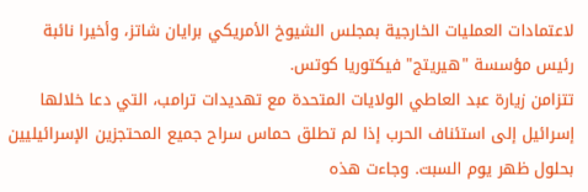لاعتمادات العمليات الخارجية بمجلس الشيوخ الأمريكي برايان شاتز، وأخيرا نائبة رئيس مؤسسة "هيريتج" فيكتوريا كوتس.
تتزامن زيارة عبد العاطي الولايات المتحدة مع تهديدات ترامب، التي دعا خلالها إسرائيل إلى استئناف الحرب إذا لم تطلق حماس سراح جميع المحتجزين الإسرائيليين بحلول ظهر يوم السبت. وجاءت هذه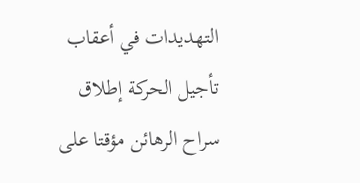التهديدات في أعقاب تأجيل الحركة إطلاق سراح الرهائن مؤقتا على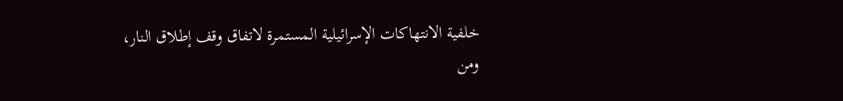خلفية الانتهاكات الإسرائيلية المستمرة لاتفاق وقف إطلاق النار، ومن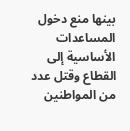بينها منع دخول المساعدات الأساسية إلى القطاع وقتل عدد من المواطنين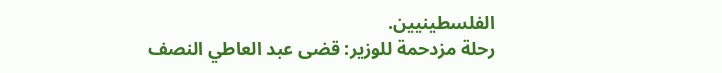الفلسطينيين.
رحلة مزدحمة للوزير: قضى عبد العاطي النصف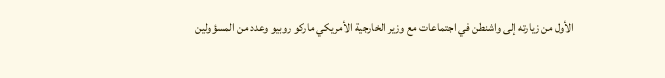الأول من زيارته إلى واشنطن في اجتماعات مع وزير الخارجية الأمريكي ماركو روبيو وعدد من المسؤولين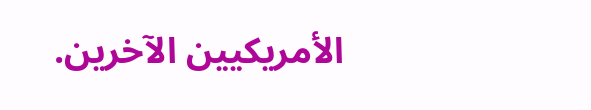الأمريكيين الآخرين.